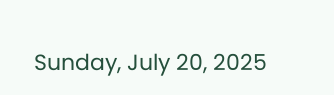Sunday, July 20, 2025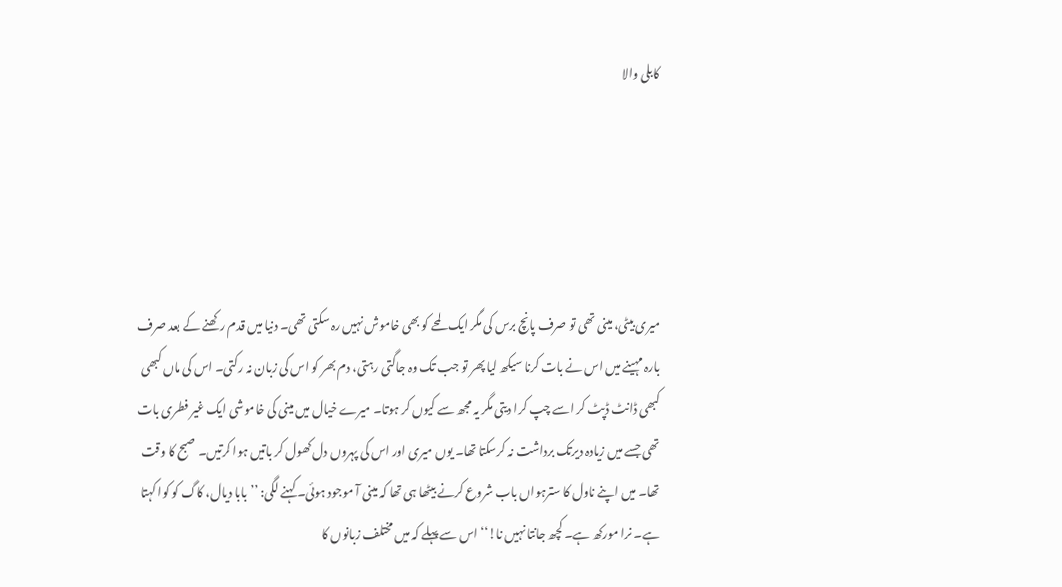کابلی والا





میری بیٹی، مینی تھی تو صرف پانچ برس کی مگر ایک لمحے کو بھی خاموش نہیں رہ سکتی تھی۔ دنیا میں قدم رکھنے کے بعد صرف بارہ مہینے میں اس نے بات کرنا سیکھ لیا پھر تو جب تک وہ جاگتی رہتی، دم بھر کو اس کی زبان نہ رکتی۔ اس کی ماں کبھی کبھی ڈانٹ ڈپٹ کر اسے چپ کرا دیتی مگر یہ مجھ سے کیوں کر ہوتا۔ میرے خیال میں مینی کی خاموشی ایک غیر فطری بات تھی جسے میں زیادہ دیرتک برداشت نہ کرسکتا تھا۔ یوں میری اور اس کی پہروں دل کھول کر باتیں ہوا کرتیں۔ صبح کا وقت تھا۔ میں اپنے ناول کا سترہواں باب شروع کرنے بیٹھا ہی تھا کہ مینی آ موجود ہوئی۔ کہنے لگی: ’’بابا دیال، کاگ کو کوا کہتا ہے۔ نرا مورکھ ہے۔ کچھ جانتا نہیں نا!‘‘ اس سے پہلے کہ میں مختلف زبانوں کا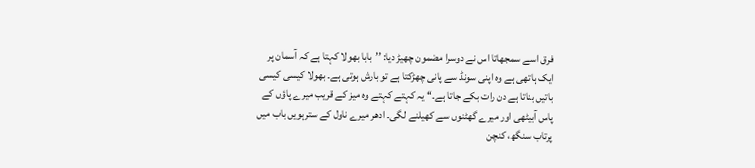فرق اسے سمجھاتا اس نے دوسرا مضمون چھیڑ دیا: ’’بابا بھولا کہتا ہے کہ آسمان پر ایک ہاتھی ہے وہ اپنی سونڈ سے پانی چھڑکتا ہے تو بارش ہوتی ہے۔ بھولا کیسی کیسی باتیں بناتا ہے دن رات بکے جاتا ہے۔‘‘ یہ کہتے کہتے وہ میز کے قریب میرے پاؤں کے پاس آبیٹھی اور میرے گھٹنوں سے کھیلنے لگی۔ ادھر میرے ناول کے سترہویں باب میں پرتاب سنگھ، کنچن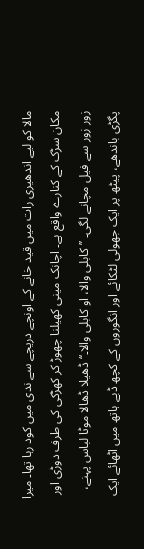مالا کو لیے اندھیری رات میں قید خانے کے اونچے دریچے سے ندی میں کود رہا تھا۔ میرا مکان سڑک کے کنارے واقع ہے۔ اچانک مینی کھیلنا چھوڑ کر کھڑکی کی طرف دوڑی اور زور زور سے فیل مچانے لگی۔ ’’کابلی والا، او کابلی والا۔‘‘ ڈھیلا ڈھالا موٹا لباس پہنے، پگڑی باندھے، پیٹھ پر ایک جھولی لٹکائے اور انگوروں کے کچھ ڈبے ہاتھ میں اٹھائے ایک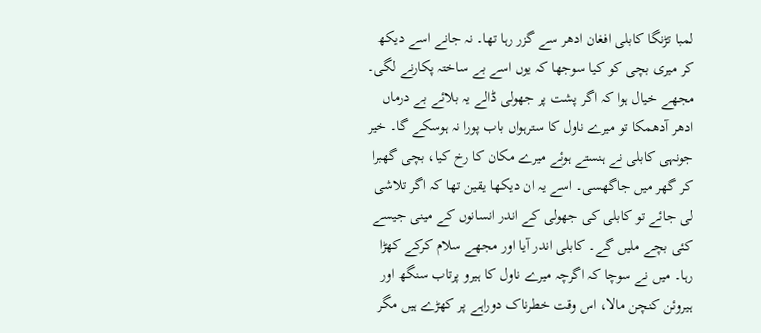لمبا تڑنگا کابلی افغان ادھر سے گزر رہا تھا۔ نہ جانے اسے دیکھ کر میری بچی کو کیا سوجھا کہ یوں اسے بے ساختہ پکارنے لگی۔ مجھے خیال ہوا کہ اگر پشت پر جھولی ڈالے یہ بلائے بے درماں ادھر آدھمکا تو میرے ناول کا سترہواں باب پورا نہ ہوسکے گا۔ خیر جونہی کابلی نے ہنستے ہوئے میرے مکان کا رخ کیا، بچی گھبرا کر گھر میں جاگھسی۔ اسے یہ ان دیکھا یقین تھا کہ اگر تلاشی لی جائے تو کابلی کی جھولی کے اندر انسانوں کے مینی جیسے کئی بچے ملیں گے۔ کابلی اندر آیا اور مجھے سلام کرکے کھڑا رہا۔ میں نے سوچا کہ اگرچہ میرے ناول کا ہیرو پرتاب سنگھ اور ہیروئن کنچن مالا، اس وقت خطرناک دوراہے پر کھڑے ہیں مگر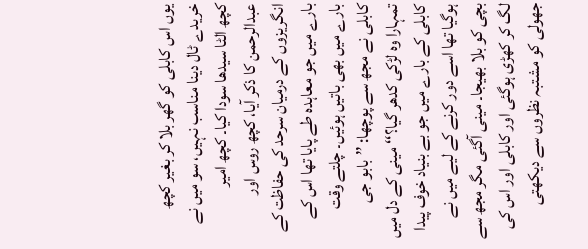یوں اس کابلی کو گھر بلا کر بغیر کچھ خریدے ٹال دینا مناسب نہیں، سو میں نے کچھ الٹا سیدھا سودا کیا۔ کچھ امیر عبدالرحمن کا ذکر آیا، کچھ روس اور انگریزوں کے درمیان سرحد کی حفاظت کے بارے میں جو معاہدہ طے پایا تھا اس کے بارے میں بھی باتیں ہوئیں۔ چلتے وقت کابلی نے مجھ سے پوچھا: ’’بابو جی تمہارا وہ لڑکی کدھر گیا؟‘‘ مینی کے دل میں کابلی کے بارے میں جو بے بنیاد خوف پیدا ہوگیا تھا اسے دور کرنے کے لیے میں نے بچی کو بلا بھیجا۔ مینی آگئی مگر مجھ سے لگ کر کھڑی ہوگئی اور کابلی اور اس کی جھولی کو مشتبہ نظروں سے دیکھتی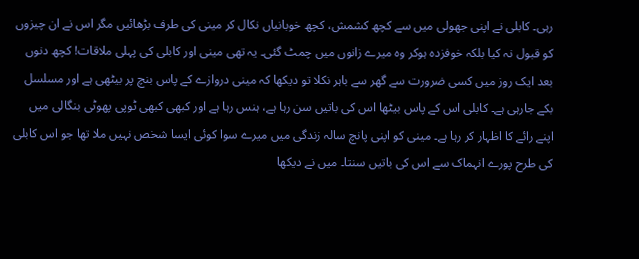رہی۔ کابلی نے اپنی جھولی میں سے کچھ کشمش، کچھ خوبانیاں نکال کر مینی کی طرف بڑھائیں مگر اس نے ان چیزوں کو قبول نہ کیا بلکہ خوفزدہ ہوکر وہ میرے زانوں میں چمٹ گئی۔ یہ تھی مینی اور کابلی کی پہلی ملاقات! کچھ دنوں بعد ایک روز میں کسی ضرورت سے گھر سے باہر نکلا تو دیکھا کہ مینی دروازے کے پاس بنچ پر بیٹھی ہے اور مسلسل بکے جارہی ہے۔ کابلی اس کے پاس بیٹھا اس کی باتیں سن رہا ہے، ہنس رہا ہے اور کبھی کبھی ٹوپی پھوٹی بنگالی میں اپنے رائے کا اظہار کر رہا ہے۔ مینی کو اپنی پانچ سالہ زندگی میں میرے سوا کوئی ایسا شخص نہیں ملا تھا جو اس کابلی کی طرح پورے انہماک سے اس کی باتیں سنتا۔ میں نے دیکھا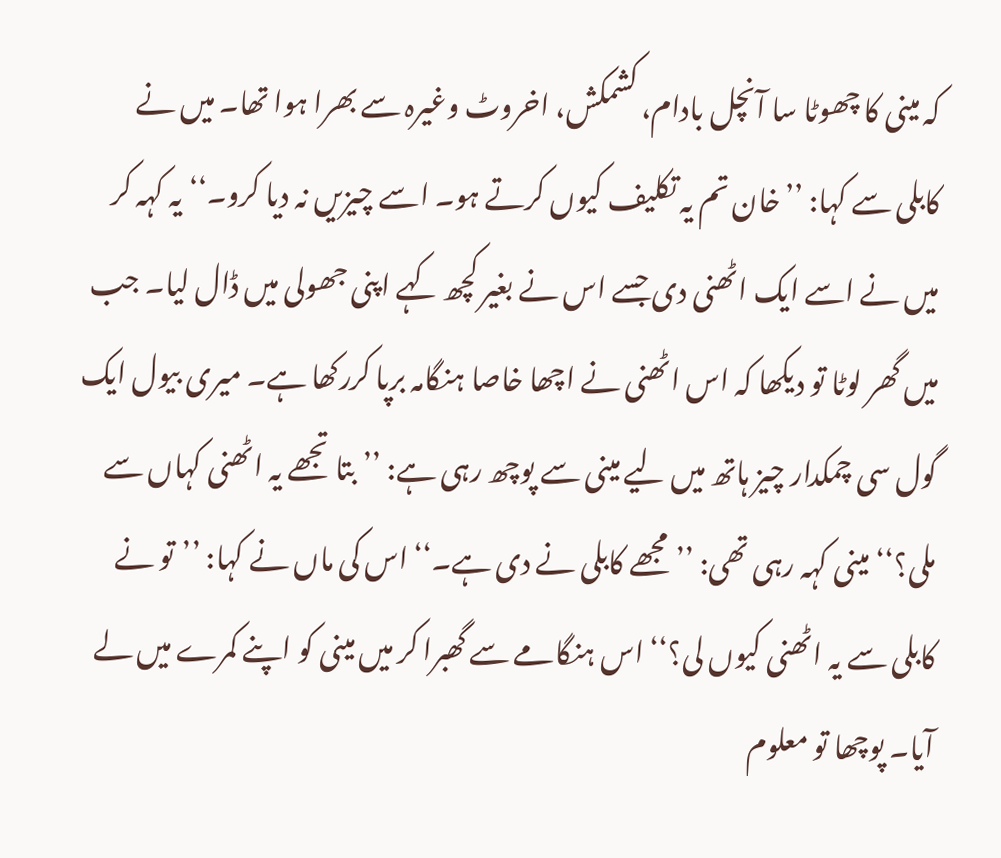کہ مینی کا چھوٹا سا آنچل بادام، کشمکش، اخروٹ وغیرہ سے بھرا ہوا تھا۔ میں نے کابلی سے کہا: ’’خان تم یہ تکلیف کیوں کرتے ہو۔ اسے چیزیں نہ دیا کرو۔‘‘ یہ کہہ کر میں نے اسے ایک اٹھنی دی جسے اس نے بغیر کچھ کہے اپنی جھولی میں ڈال لیا۔ جب میں گھر لوٹا تو دیکھا کہ اس اٹھنی نے اچھا خاصا ہنگامہ برپا کررکھا ہے۔ میری بیول ایک گول سی چمکدار چیز ہاتھ میں لیے مینی سے پوچھ رہی ہے: ’’بتا تجھے یہ اٹھنی کہاں سے ملی؟‘‘ مینی کہہ رہی تھی: ’’مجھے کابلی نے دی ہے۔‘‘ اس کی ماں نے کہا: ’’تو نے کابلی سے یہ اٹھنی کیوں لی؟‘‘ اس ہنگامے سے گھبرا کر میں مینی کو اپنے کمرے میں لے آیا۔ پوچھا تو معلوم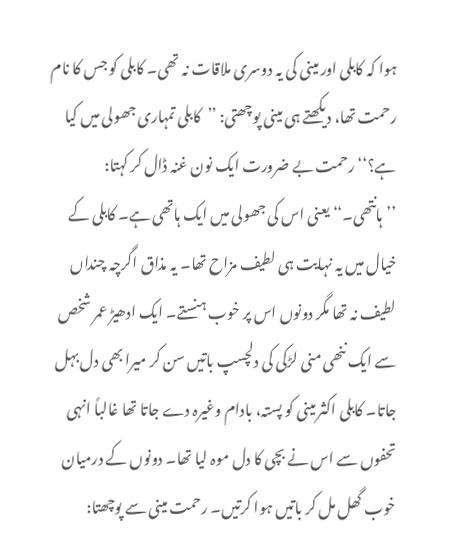ہوا کہ کابلی اور مینی کی یہ دوسری ملاقات نہ تھی۔ کابلی کو جس کا نام رحمت تھا، دیکھتے ہی مینی پوچھتی: ’’کابلی تمہاری جھولی میں کیا ہے؟‘‘ رحمت بے ضرورت ایک نون غنہ ڈال کر کہتا: ’’ہانتھی۔‘‘ یعنی اس کی جھولی میں ایک ہاتھی ہے۔ کابلی کے خیال میں یہ نہایت ہی لطیف مزاح تھا۔ یہ مذاق اگرچہ چنداں لطیف نہ تھا مگر دونوں اس پر خوب ہنستے۔ ایک ادھیڑ عمر شخص سے ایک ننھی منی لڑکی کی دلچسپ باتیں سن کر میرا بھی دل بہل جاتا۔ کابلی اکثر مینی کو پستہ، بادام وغیرہ دے جاتا تھا غالباً انہی تحفوں سے اس نے بچی کا دل موہ لیا تھا۔ دونوں کے درمیان خوب گھل مل کر باتیں ہوا کرتیں۔ رحمت مینی سے پوچھتا: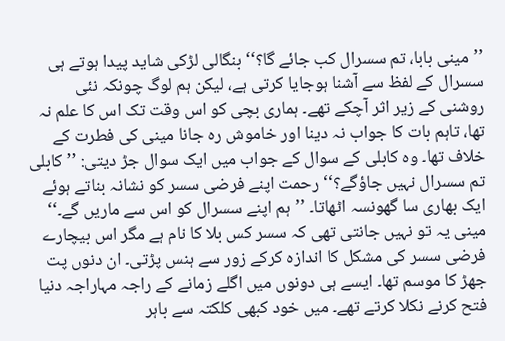’’مینی بابا، تم سسرال کب جائے گا؟‘‘ بنگالی لڑکی شاید پیدا ہوتے ہی سسرال کے لفظ سے آشنا ہوجایا کرتی ہے، لیکن ہم لوگ چونکہ نئی روشنی کے زیر اثر آچکے تھے۔ ہماری بچی کو اس وقت تک اس کا علم نہ تھا، تاہم بات کا جواب نہ دینا اور خاموش رہ جانا مینی کی فطرت کے خلاف تھا۔ وہ کابلی کے سوال کے جواب میں ایک سوال جڑ دیتی: ’’کابلی تم سسرال نہیں جاؤگے؟‘‘ رحمت اپنے فرضی سسر کو نشانہ بناتے ہوئے ایک بھاری سا گھونسہ اٹھاتا۔ ’’ہم اپنے سسرال کو اس سے ماریں گے۔‘‘ مینی یہ تو نہیں جانتی تھی کہ سسر کس بلا کا نام ہے مگر اس بیچارے فرضی سسر کی مشکل کا اندازہ کرکے زور سے ہنس پڑتی۔ ان دنوں پت جھڑ کا موسم تھا۔ ایسے ہی دونوں میں اگلے زمانے کے راجہ مہاراجہ دنیا فتح کرنے نکلا کرتے تھے۔ میں خود کبھی کلکتہ سے باہر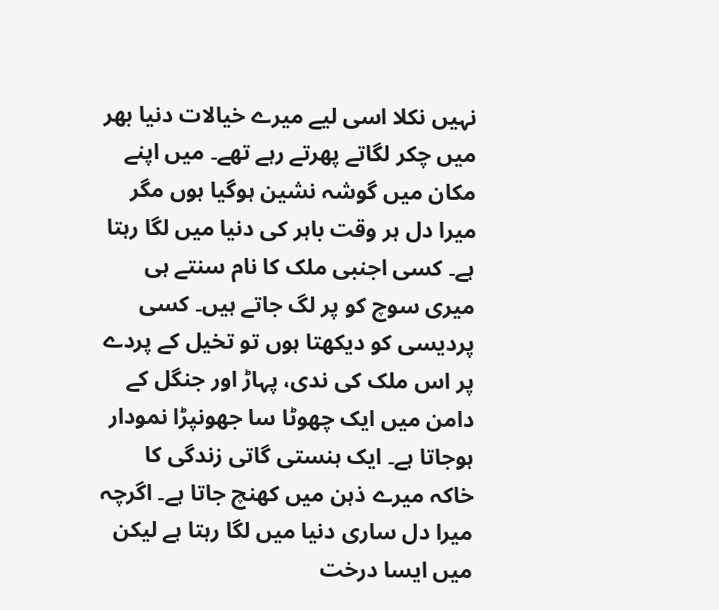نہیں نکلا اسی لیے میرے خیالات دنیا بھر میں چکر لگاتے پھرتے رہے تھے۔ میں اپنے مکان میں گوشہ نشین ہوگیا ہوں مگر میرا دل ہر وقت باہر کی دنیا میں لگا رہتا ہے۔ کسی اجنبی ملک کا نام سنتے ہی میری سوچ کو پر لگ جاتے ہیں۔ کسی پردیسی کو دیکھتا ہوں تو تخیل کے پردے پر اس ملک کی ندی، پہاڑ اور جنگل کے دامن میں ایک چھوٹا سا جھونپڑا نمودار ہوجاتا ہے۔ ایک ہنستی گاتی زندگی کا خاکہ میرے ذہن میں کھنچ جاتا ہے۔ اگرچہ میرا دل ساری دنیا میں لگا رہتا ہے لیکن میں ایسا درخت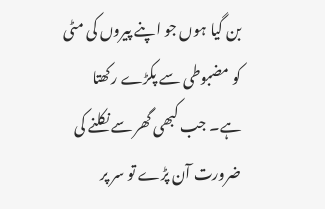بن گیا ہوں جو اپنے پیروں کی مٹی کو مضبوطی سے پکڑے رکھتا ہے۔ جب کبھی گھر سے نکلنے کی ضرورت آن پڑے تو سر پر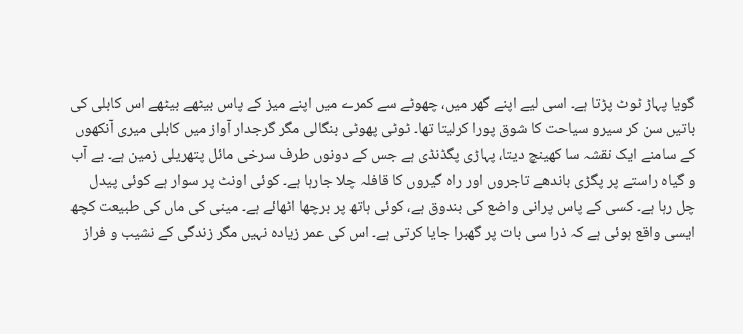گویا پہاڑ ٹوٹ پڑتا ہے۔ اسی لیے اپنے گھر میں، چھوٹے سے کمرے میں اپنے میز کے پاس بیٹھے بیٹھے اس کابلی کی باتیں سن کر سیرو سیاحت کا شوق پورا کرلیتا تھا۔ ٹوٹی پھوٹی بنگالی مگر گرجدار آواز میں کابلی میری آنکھوں کے سامنے ایک نقشہ سا کھینچ دیتا، پہاڑی پگڈنڈی ہے جس کے دونوں طرف سرخی مائل پتھریلی زمین ہے۔ بے آب و گیاہ راستے پر پگڑی باندھے تاجروں اور راہ گیروں کا قافلہ چلا جارہا ہے۔ کوئی اونٹ پر سوار ہے کوئی پیدل چل رہا ہے۔ کسی کے پاس پرانی واضع کی بندوق ہے، کوئی ہاتھ پر برچھا اٹھائے ہے۔ مینی کی ماں کی طبیعت کچھ ایسی واقع ہوئی ہے کہ ذرا سی بات پر گھبرا جایا کرتی ہے۔ اس کی عمر زیادہ نہیں مگر زندگی کے نشیب و فراز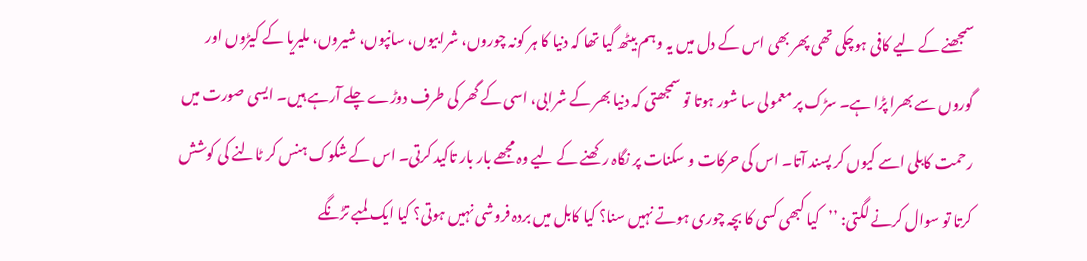سمجھنے کے لیے کافی ہوچکی تھی پھر بھی اس کے دل میں یہ وہم بیٹھ گیا تھا کہ دنیا کا ہر کونہ چوروں، شرابیوں، سانپوں، شیروں، ملیریا کے کیڑوں اور گوروں سے بھرا پڑا ہے۔ سڑک پر معمولی سا شور ہوتا تو سمجھتی کہ دنیا بھر کے شرابی، اسی کے گھر کی طرف دوڑے چلے آرہے ہیں۔ ایسی صورت میں رحمت کابلی اسے کیوں کر پسند آتا۔ اس کی حرکات و سکنات پر نگاہ رکھنے کے لیے وہ مجھے بار بار تاکید کرتی۔ اس کے شکوک ہنس کر ٹالنے کی کوشش کرتا تو سوال کرنے لگتی: ’’کیا کبھی کسی کا بچہ چوری ہوتے نہیں سنا؟ کیا کابل میں بردہ فروشی نہیں ہوتی؟ کیا ایک لمبے تڑنگے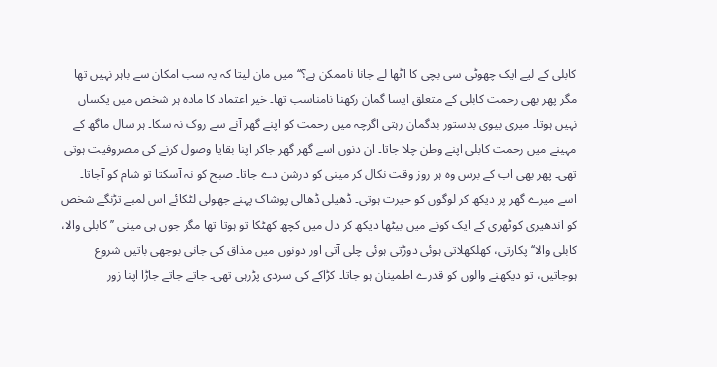کابلی کے لیے ایک چھوٹی سی بچی کا اٹھا لے جانا ناممکن ہے؟‘‘ میں مان لیتا کہ یہ سب امکان سے باہر نہیں تھا مگر پھر بھی رحمت کابلی کے متعلق ایسا گمان رکھنا نامناسب تھا۔ خیر اعتماد کا مادہ ہر شخص میں یکساں نہیں ہوتا۔ میری بیوی بدستور بدگمان رہتی اگرچہ میں رحمت کو اپنے گھر آنے سے روک نہ سکا۔ ہر سال ماگھ کے مہینے میں رحمت کابلی اپنے وطن چلا جاتا۔ ان دنوں اسے گھر گھر جاکر اپنا بقایا وصول کرنے کی مصروفیت ہوتی تھی۔ پھر بھی اب کے برس وہ ہر روز وقت نکال کر مینی کو درشن دے جاتا۔ صبح کو نہ آسکتا تو شام کو آجاتا۔ اسے میرے گھر پر دیکھ کر لوگوں کو حیرت ہوتی۔ ڈھیلی ڈھالی پوشاک پہنے جھولی لٹکائے اس لمبے تڑنگے شخص کو اندھیری کوٹھری کے ایک کونے میں بیٹھا دیکھ کر دل میں کچھ کھٹکا تو ہوتا تھا مگر جوں ہی مینی ’’کابلی والا، کابلی والا‘‘ پکارتی، کھلکھلاتی ہوئی دوڑتی ہوئی چلی آتی اور دونوں میں مذاق کی جانی بوجھی باتیں شروع ہوجاتیں، تو دیکھنے والوں کو قدرے اطمینان ہو جاتا۔ کڑاکے کی سردی پڑرہی تھی۔ جاتے جاتے جاڑا اپنا زور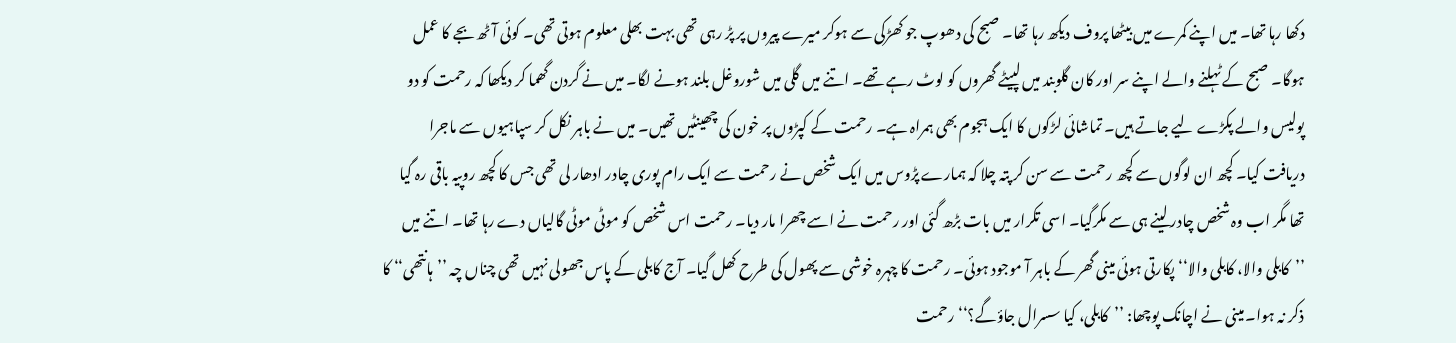دکھا رہا تھا۔ میں اپنے کمرے میں بیٹھا پروف دیکھ رہا تھا۔ صبح کی دھوپ جو کھڑکی سے ہوکر میرے پیروں پر پڑ رہی تھی بہت بھلی معلوم ہوتی تھی۔ کوئی آٹھ بجے کا عمل ہوگا۔ صبح کے ٹہلنے والے اپنے سر اور کان گلوبند میں لپیٹے گھروں کو لوٹ رہے تھے۔ اتنے میں گلی میں شوروغل بلند ہونے لگا۔ میں نے گردن گھما کر دیکھا کہ رحمت کو دو پولیس والے پکڑے لیے جاتے ہیں۔ تماشائی لڑکوں کا ایک ہجوم بھی ہمراہ ہے۔ رحمت کے کپڑوں پر خون کی چھینٹیں تھیں۔ میں نے باہر نکل کر سپاہیوں سے ماجرا دریافت کیا۔ کچھ ان لوگوں سے کچھ رحمت سے سن کر پتہ چلا کہ ہمارے پڑوس میں ایک شخص نے رحمت سے ایک رام پوری چادر ادھار لی تھی جس کا کچھ روپیہ باقی رہ گیا تھا مگر اب وہ شخص چادر لینے ہی سے مکرگیا۔ اسی تکرار میں بات بڑھ گئی اور رحمت نے اسے چھرا مار دیا۔ رحمت اس شخص کو موٹی موٹی گالیاں دے رہا تھا۔ اتنے میں ’’کابلی والا، کابلی والا‘‘ پکارتی ہوئی مینی گھر کے باہر آ موجود ہوئی۔ رحمت کا چہرہ خوشی سے پھول کی طرح کھل گیا۔ آج کابلی کے پاس جھولی نہیں تھی چناں چہ ’’ہانتھی‘‘ کا ذکر نہ ہوا۔ مینی نے اچانک پوچھا: ’’کابلی، کیا سسرال جاؤگے؟‘‘ رحمت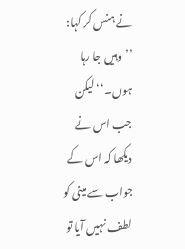نے ہنس کر کہا: ’’وہیں جا رہا ہوں۔‘‘ لیکن جب اس نے دیکھا کہ اس کے جواب سے مینی کو لطف نہیں آیا تو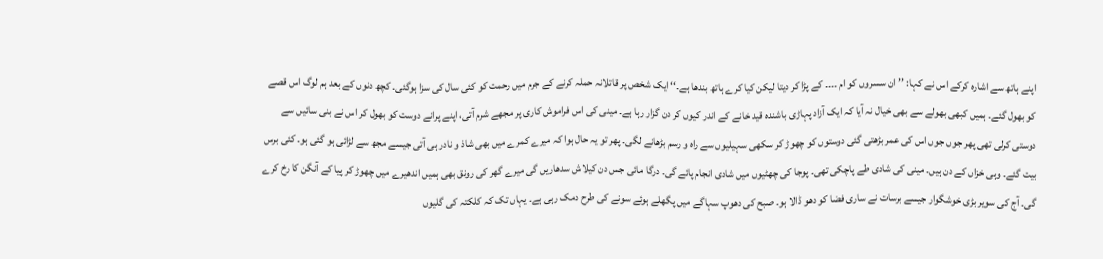اپنے ہاتھ سے اشارہ کرکے اس نے کہا: ’’ان سسروں کو ام ۔۔۔۔ کے پڑا کر دیتا لیکن کیا کرے ہاتھ بندھا ہے۔‘‘ ایک شخص پر قاتلانہ حملہ کرنے کے جرم میں رحمت کو کئی سال کی سزا ہوگئی۔ کچھ دنوں کے بعد ہم لوگ اس قصے کو بھول گئے۔ ہمیں کبھی بھولے سے بھی خیال نہ آیا کہ ایک آزاد پہاڑی باشندہ قید خانے کے اندر کیوں کر دن گزار رہا ہے۔ مینی کی اس فراموش کاری پر مجھے شرم آتی، اپنے پرانے دوست کو بھول کر اس نے بنی سائیں سے دوستی کرلی تھی پھر جوں جوں اس کی عمر بڑھتی گئی دوستوں کو چھوڑ کر سکھی سہیلیوں سے راہ و رسم بڑھانے لگی۔ پھر تو یہ حال ہوا کہ میرے کمرے میں بھی شاذ و نادر ہی آتی جیسے مجھ سے لڑائی ہو گئی ہو۔ کئی برس بیت گئے۔ وہی خزاں کے دن ہیں۔ مینی کی شادی طے پاچکی تھی۔ پوجا کی چھٹیوں میں شادی انجام پائے گی۔ درگا مائی جس دن کیلاش سدھاریں گی میرے گھر کی رونق بھی ہمیں اندھیرے میں چھوڑ کر پیا کے آنگن کا رخ کرے گی۔ آج کی سویر بڑی خوشگوار جیسے برسات نے ساری فضا کو دھو ڈالا ہو۔ صبح کی دھوپ سہاگے میں پگھلے ہوئے سونے کی طرح دمک رہی ہے۔ یہاں تک کہ کلکتہ کی گلیوں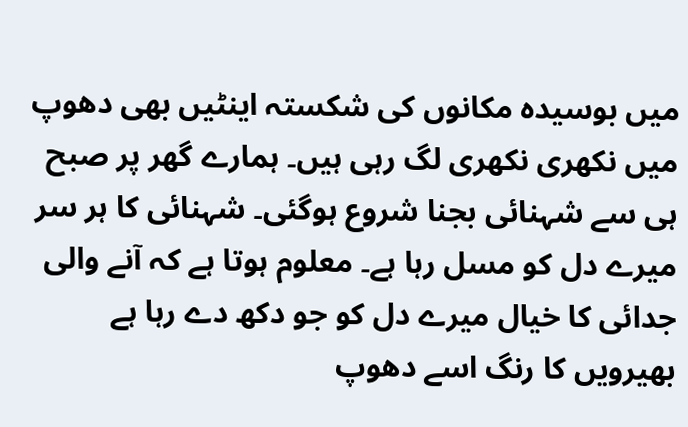میں بوسیدہ مکانوں کی شکستہ اینٹیں بھی دھوپ میں نکھری نکھری لگ رہی ہیں۔ ہمارے گھر پر صبح ہی سے شہنائی بجنا شروع ہوگئی۔ شہنائی کا ہر سر میرے دل کو مسل رہا ہے۔ معلوم ہوتا ہے کہ آنے والی جدائی کا خیال میرے دل کو جو دکھ دے رہا ہے بھیرویں کا رنگ اسے دھوپ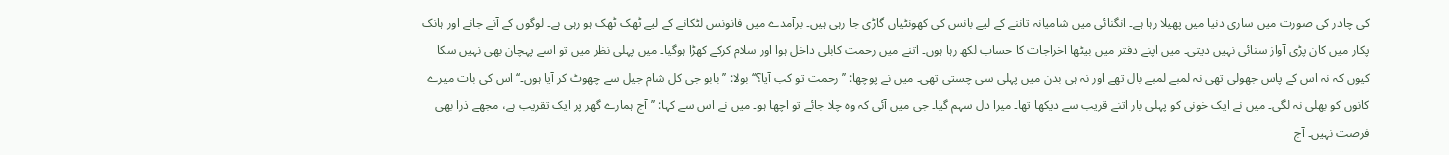کی چادر کی صورت میں ساری دنیا میں پھیلا رہا ہے۔ انگنائی میں شامیانہ تاننے کے لیے بانس کی کھونٹیاں گاڑی جا رہی ہیں۔ برآمدے میں فانونس لٹکانے کے لیے ٹھک ٹھک ہو رہی ہے۔ لوگوں کے آنے جانے اور ہانک پکار میں کان پڑی آواز سنائی نہیں دیتی۔ میں اپنے دفتر میں بیٹھا اخراجات کا حساب لکھ رہا ہوں۔ اتنے میں رحمت کابلی داخل ہوا اور سلام کرکے کھڑا ہوگیا۔ میں پہلی نظر میں تو اسے پہچان بھی نہیں سکا کیوں کہ نہ اس کے پاس جھولی تھی نہ لمبے لمبے بال تھے اور نہ ہی بدن میں پہلی سی چستی تھی۔ میں نے پوچھا: ’’رحمت تو کب آیا؟‘‘ بولا: ’’بابو جی کل شام جیل سے چھوٹ کر آیا ہوں۔‘‘ اس کی بات میرے کانوں کو بھلی نہ لگی۔ میں نے ایک خونی کو پہلی بار اتنے قریب سے دیکھا تھا۔ میرا دل سہم گیا۔ جی میں آئی کہ وہ چلا جائے تو اچھا ہو۔ میں نے اس سے کہا: ’’آج ہمارے گھر پر ایک تقریب ہے، مجھے ذرا بھی فرصت نہیں۔ آج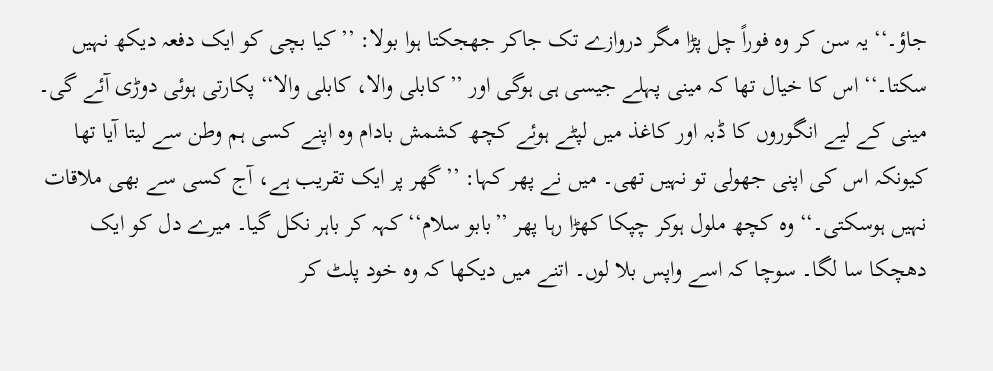جاؤ۔‘‘ یہ سن کر وہ فوراً چل پڑا مگر دروازے تک جاکر جھجکتا ہوا بولا: ’’کیا بچی کو ایک دفعہ دیکھ نہیں سکتا۔‘‘ اس کا خیال تھا کہ مینی پہلے جیسی ہی ہوگی اور ’’کابلی والا، کابلی والا‘‘ پکارتی ہوئی دوڑی آئے گی۔ مینی کے لیے انگوروں کا ڈبہ اور کاغذ میں لپٹے ہوئے کچھ کشمش بادام وہ اپنے کسی ہم وطن سے لیتا آیا تھا کیونکہ اس کی اپنی جھولی تو نہیں تھی۔ میں نے پھر کہا: ’’گھر پر ایک تقریب ہے، آج کسی سے بھی ملاقات نہیں ہوسکتی۔‘‘ وہ کچھ ملول ہوکر چپکا کھڑا رہا پھر ’’بابو سلام‘‘ کہہ کر باہر نکل گیا۔ میرے دل کو ایک دھچکا سا لگا۔ سوچا کہ اسے واپس بلا لوں۔ اتنے میں دیکھا کہ وہ خود پلٹ کر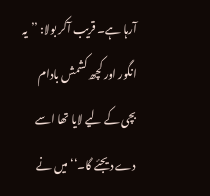آرہا ہے۔ قریب آکر بولا: ’’یہ انگور اور کچھ کشمش بادام بچی کے لیے لایا تھا اسے دے دیجئے گا۔‘‘ میں نے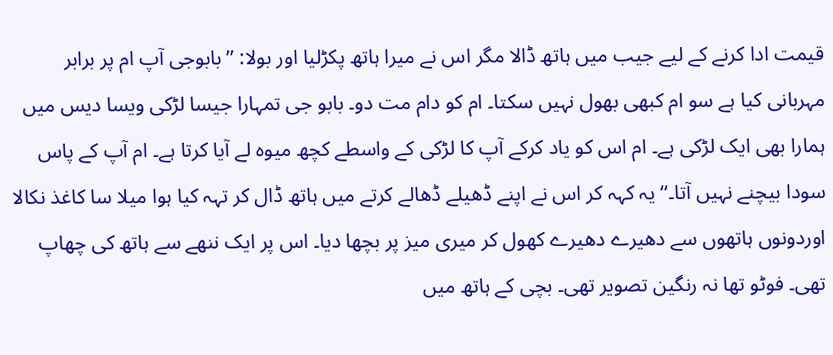قیمت ادا کرنے کے لیے جیب میں ہاتھ ڈالا مگر اس نے میرا ہاتھ پکڑلیا اور بولا: ’’بابوجی آپ ام پر برابر مہربانی کیا ہے سو ام کبھی بھول نہیں سکتا۔ ام کو دام مت دو۔ بابو جی تمہارا جیسا لڑکی ویسا دیس میں ہمارا بھی ایک لڑکی ہے۔ ام اس کو یاد کرکے آپ کا لڑکی کے واسطے کچھ میوہ لے آیا کرتا ہے۔ ام آپ کے پاس سودا بیچنے نہیں آتا۔‘‘ یہ کہہ کر اس نے اپنے ڈھیلے ڈھالے کرتے میں ہاتھ ڈال کر تہہ کیا ہوا میلا سا کاغذ نکالا اوردونوں ہاتھوں سے دھیرے دھیرے کھول کر میری میز پر بچھا دیا۔ اس پر ایک ننھے سے ہاتھ کی چھاپ تھی۔ فوٹو تھا نہ رنگین تصویر تھی۔ بچی کے ہاتھ میں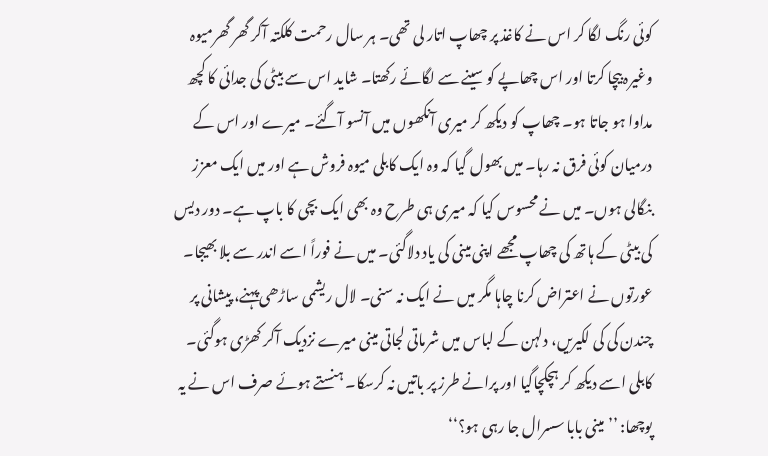کوئی رنگ لگا کر اس نے کاغذ پر چھاپ اتار لی تھی۔ ہر سال رحمت کلکتہ آکر گھر گھرمیوہ وغیرہ بیچا کرتا اور اس چھاپے کو سینے سے لگائے رکھتا۔ شاید اس سے بیٹی کی جدائی کا کچھ مداوا ہو جاتا ہو۔ چھاپ کو دیکھ کر میری آنکھوں میں آنسو آگئے۔ میرے اور اس کے درمیان کوئی فرق نہ رہا۔ میں بھول گیا کہ وہ ایک کابلی میوہ فروش ہے اور میں ایک معزز بنگالی ہوں۔ میں نے محسوس کیا کہ میری ہی طرح وہ بھی ایک بچی کا باپ ہے۔ دور دیس کی بیٹی کے ہاتھ کی چھاپ مجھے اپنی مینی کی یاد دلاگئی۔ میں نے فوراً اسے اندر سے بلا بھیجا۔ عورتوں نے اعتراض کرنا چاہا مگر میں نے ایک نہ سنی۔ لال ریشمی ساڑھی پہنے، پیشانی پر چندن کی کی لکیریں، دلہن کے لباس میں شرماتی لجاتی مینی میرے نزدیک آکر کھڑی ہوگئی۔ کابلی اسے دیکھ کر ہچکچاگیا اور پرانے طرز پر باتیں نہ کرسکا۔ ہنستے ہوئے صرف اس نے یہ پوچھا: ’’مینی بابا سسرال جا رہی ہو؟‘‘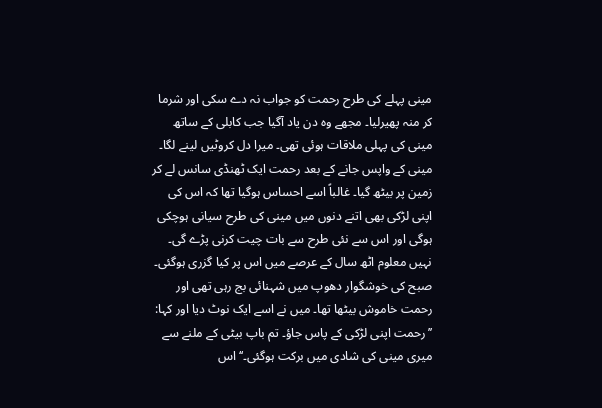مینی پہلے کی طرح رحمت کو جواب نہ دے سکی اور شرما کر منہ پھیرلیا۔ مجھے وہ دن یاد آگیا جب کابلی کے ساتھ مینی کی پہلی ملاقات ہوئی تھی۔ میرا دل کروٹیں لینے لگا۔ مینی کے واپس جانے کے بعد رحمت ایک ٹھنڈی سانس لے کر زمین پر بیٹھ گیا۔ غالباً اسے احساس ہوگیا تھا کہ اس کی اپنی لڑکی بھی اتنے دنوں میں مینی کی طرح سیانی ہوچکی ہوگی اور اس سے نئی طرح سے بات چیت کرنی پڑے گی۔ نہیں معلوم اٹھ سال کے عرصے میں اس پر کیا گزری ہوگئی۔ صبح کی خوشگوار دھوپ میں شہنائی بج رہی تھی اور رحمت خاموش بیٹھا تھا۔ میں نے اسے ایک نوٹ دیا اور کہا: ’’رحمت اپنی لڑکی کے پاس جاؤ۔ تم باپ بیٹی کے ملنے سے میری مینی کی شادی میں برکت ہوگئی۔‘‘ اس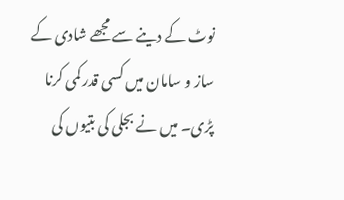نوٹ کے دینے سے مجھے شادی کے ساز و سامان میں کسی قدر کمی کرنا پڑی۔ میں نے بجلی کی بتیوں کی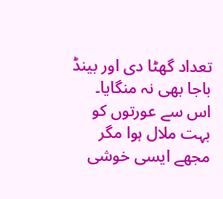تعداد گھٹا دی اور بینڈ باجا بھی نہ منگایا۔ اس سے عورتوں کو بہت ملال ہوا مگر مجھے ایسی خوشی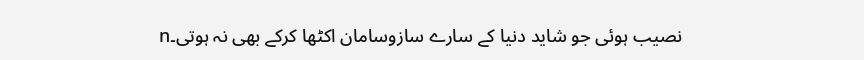نصیب ہوئی جو شاید دنیا کے سارے سازوسامان اکٹھا کرکے بھی نہ ہوتی۔n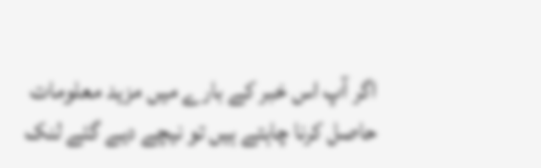اگر آپ اس خبر کے بارے میں مزید معلومات حاصل کرنا چاہتے ہیں تو نیچے دیے گئے لنک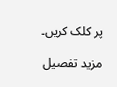پر کلک کریں۔

مزید تفصیل